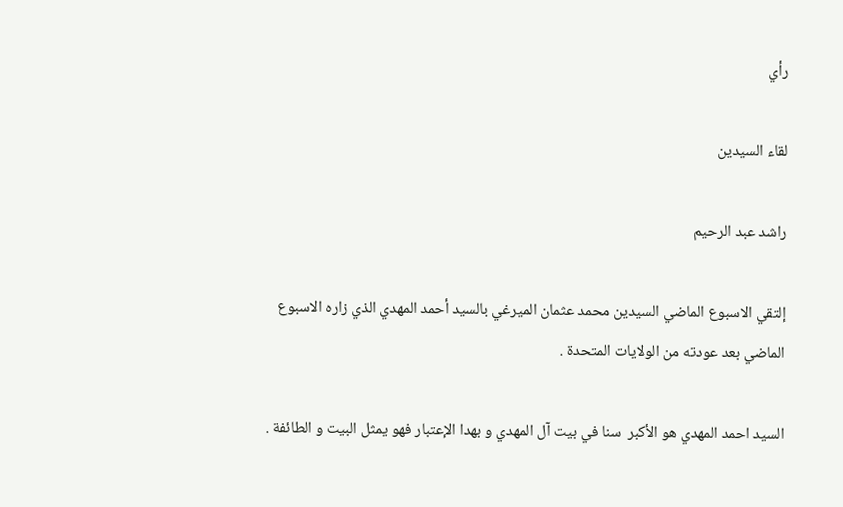رأي

لقاء السيدين

راشد عبد الرحيم

إلتقي الاسبوع الماضي السيدين محمد عثمان الميرغي بالسيد أحمد المهدي الذي زاره الاسبوع الماضي بعد عودته من الولايات المتحدة .

السيد احمد المهدي هو الأكبر  سنا في بيت آل المهدي و بهدا الإعتبار فهو يمثل البيت و الطائفة .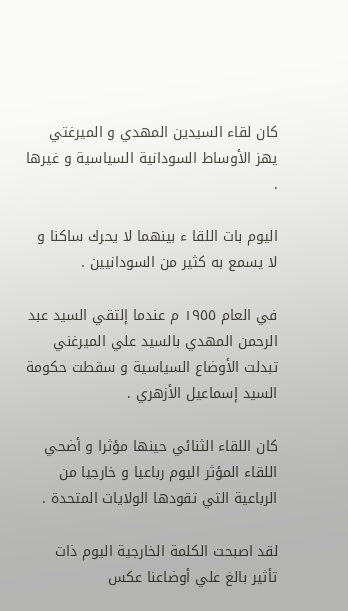كان لقاء السيدين المهدي و الميرغتي يهز الأوساط السودانية السياسية و غيرها .

اليوم بات اللقا ء بينهما لا يحرك ساكنا و لا يسمع به كثير من السودانيين .

في العام ١٩٥٥ م عندما إلتقي السيد عبد الرحمن المهدي بالسيد علي الميرغني تبدلت الأوضاع السياسية و سقطت حكومة السيد إسماعيل الأزهري .

كان اللقاء الثنائي حينها مؤثرا و أضحي اللقاء المؤثر اليوم رباعيا و خارجيا من الرباعية التي تقودها الولايات المتحدة .

لقد اصبحت الكلمة الخارجية اليوم ذات تأثير بالغ علي أوضاعنا عكس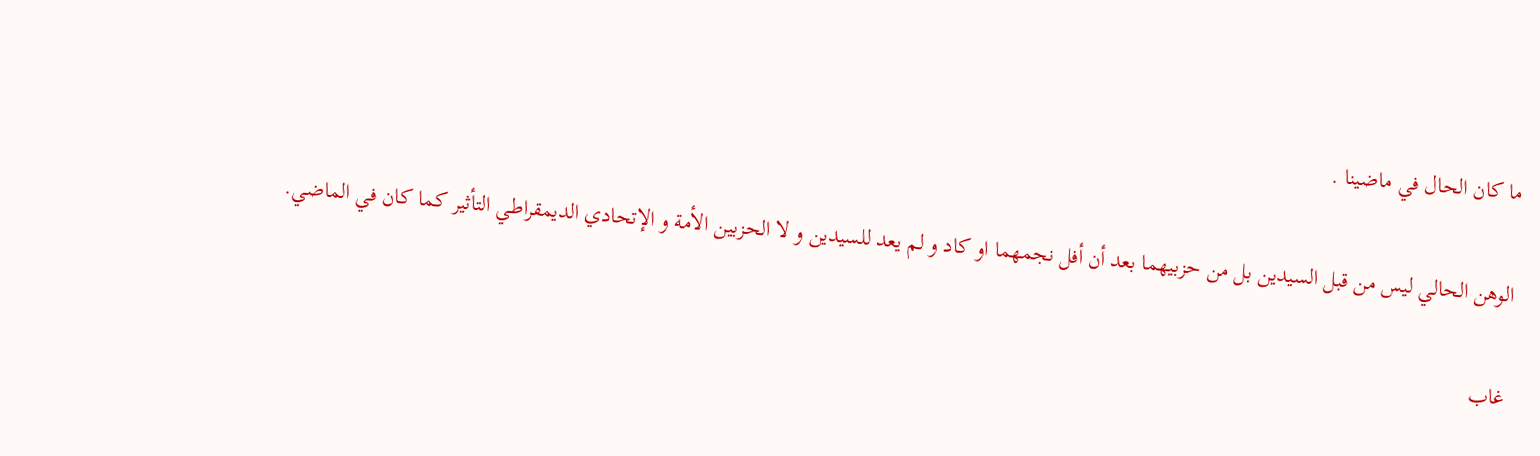ما كان الحال في ماضينا .

الوهن الحالي ليس من قبل السيدين بل من حزبيهما بعد أن أفل نجمهما او كاد و لم يعد للسيدين و لا الحزبين الأمة و الإتحادي الديمقراطي التأثير كما كان في الماضي.

غاب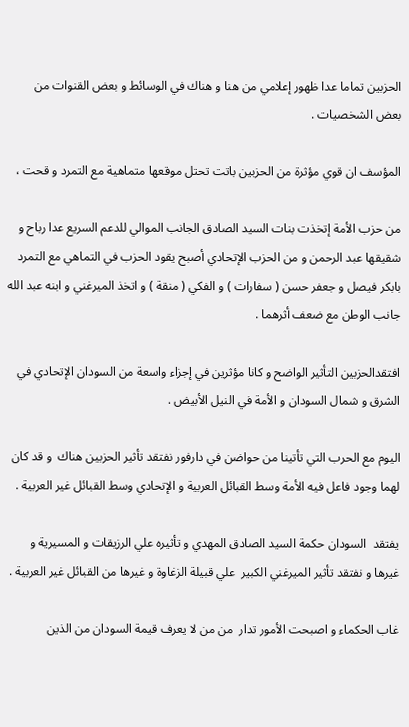الحزبين تماما عدا ظهور إعلامي من هنا و هناك في الوسائط و بعض القنوات من بعض الشخصيات .

المؤسف ان قوي مؤثرة من الحزبين باتت تحتل موقعها متماهية مع التمرد و قحت ،

من حزب الأمة إتخذت بنات السيد الصادق الجانب الموالي للدعم السريع عدا رباح و شقيقها عبد الرحمن و من الحزب الإتحادي أصبح يقود الحزب في التماهي مع التمرد بابكر فيصل و جعفر حسن ( سفارات ) و الفكي ( منقة ) و اتخذ الميرغني و ابنه عبد الله جانب الوطن مع ضعف أثرهما .

افتقدالحزبين التأثير الواضح و كانا مؤثرين في إجزاء واسعة من السودان الإتحادي في الشرق و شمال السودان و الأمة في النيل الأبيض .

اليوم مع الحرب التي تأتينا من حواضن في دارفور نفتقد تأثير الحزبين هناك  و قد كان لهما وجود فاعل فيه الأمة وسط القبائل العربية و الإتحادي وسط القبائل غير العربية .

يفتقد  السودان حكمة السيد الصادق المهدي و تأثيره علي الرزيقات و المسيرية و غيرها و نفتقد تأثير الميرغني الكبير  علي قبيلة الزغاوة و غيرها من القبائل غير العربية .

غاب الحكماء و اصبحت الأمور تدار  من من لا يعرف قيمة السودان من الذين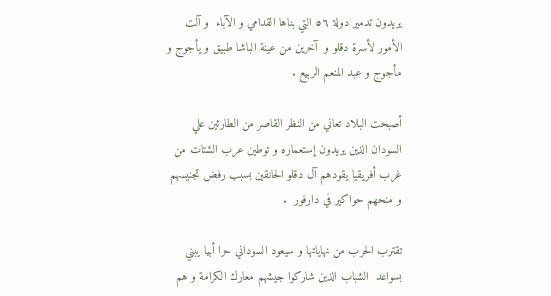يريدون تدمير دولة ٥٦ التي بناها القدامي و الآباء  و آلت الأمور لأسرة دقلو و  آخرين من عينة الباشا طبيق و يأجوج و مأجوج و عبد المنعم الربيع .

أصبحت البلاد تعاني من النظر القاصر من الطارئين علي السودان الذين يريدون إستعماره و توطين عرب الشتات من غرب أفريقيا يقودهم آل دقلو الحانقين بسبب رفض تجنيسهم و منحهم حواكير في دارفور  .

تقترب الحرب من نهاياتها و سيعود السوداني حرا أبيا يبني بسواعد  الشباب الذين شاركوا جيشهم معارك الكرامة و هم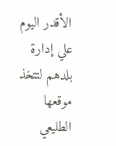الأقدر اليوم علي إدارة بلدهم لتتخذ موقعها الطليعي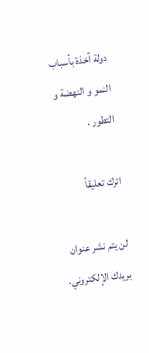دولة آخذة بأسباب النمو و النهضة و التطور .

اترك تعليقاً

لن يتم نشر عنوان بريدك الإلكتروني.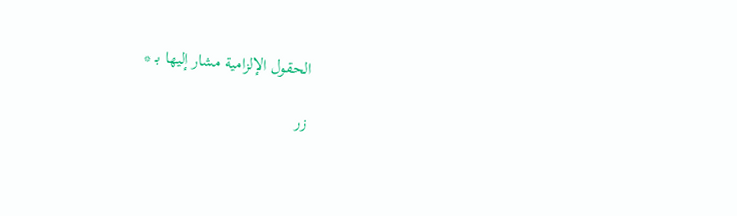الحقول الإلزامية مشار إليها بـ *

زر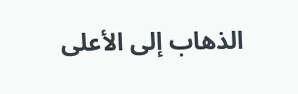الذهاب إلى الأعلى